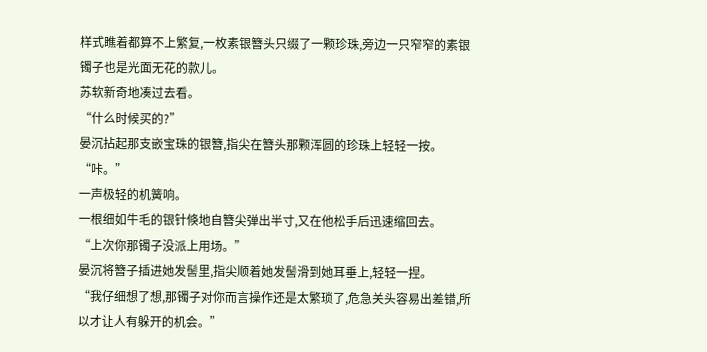样式瞧着都算不上繁复,一枚素银簪头只缀了一颗珍珠,旁边一只窄窄的素银镯子也是光面无花的款儿。
苏软新奇地凑过去看。
“什么时候买的?”
晏沉拈起那支嵌宝珠的银簪,指尖在簪头那颗浑圆的珍珠上轻轻一按。
“咔。”
一声极轻的机簧响。
一根细如牛毛的银针倏地自簪尖弹出半寸,又在他松手后迅速缩回去。
“上次你那镯子没派上用场。”
晏沉将簪子插进她发髻里,指尖顺着她发髻滑到她耳垂上,轻轻一捏。
“我仔细想了想,那镯子对你而言操作还是太繁琐了,危急关头容易出差错,所以才让人有躲开的机会。”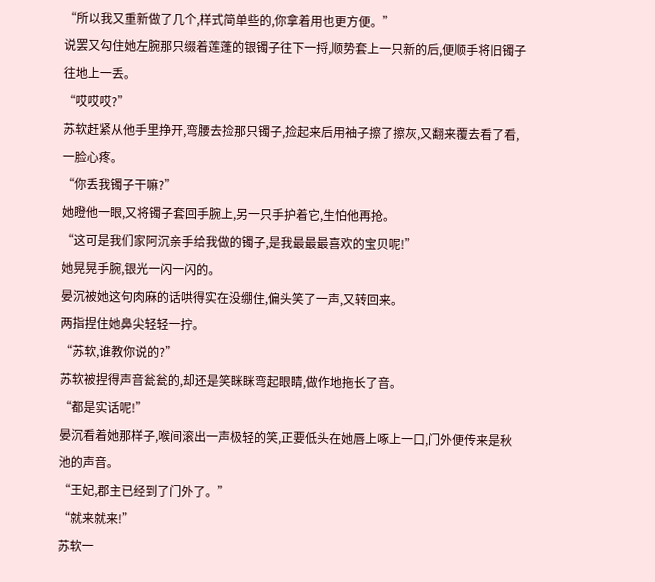“所以我又重新做了几个,样式简单些的,你拿着用也更方便。”
说罢又勾住她左腕那只缀着莲蓬的银镯子往下一捋,顺势套上一只新的后,便顺手将旧镯子往地上一丢。
“哎哎哎?”
苏软赶紧从他手里挣开,弯腰去捡那只镯子,捡起来后用袖子擦了擦灰,又翻来覆去看了看,一脸心疼。
“你丢我镯子干嘛?”
她瞪他一眼,又将镯子套回手腕上,另一只手护着它,生怕他再抢。
“这可是我们家阿沉亲手给我做的镯子,是我最最最喜欢的宝贝呢!”
她晃晃手腕,银光一闪一闪的。
晏沉被她这句肉麻的话哄得实在没绷住,偏头笑了一声,又转回来。
两指捏住她鼻尖轻轻一拧。
“苏软,谁教你说的?”
苏软被捏得声音瓮瓮的,却还是笑眯眯弯起眼睛,做作地拖长了音。
“都是实话呢!”
晏沉看着她那样子,喉间滚出一声极轻的笑,正要低头在她唇上啄上一口,门外便传来是秋池的声音。
“王妃,郡主已经到了门外了。”
“就来就来!”
苏软一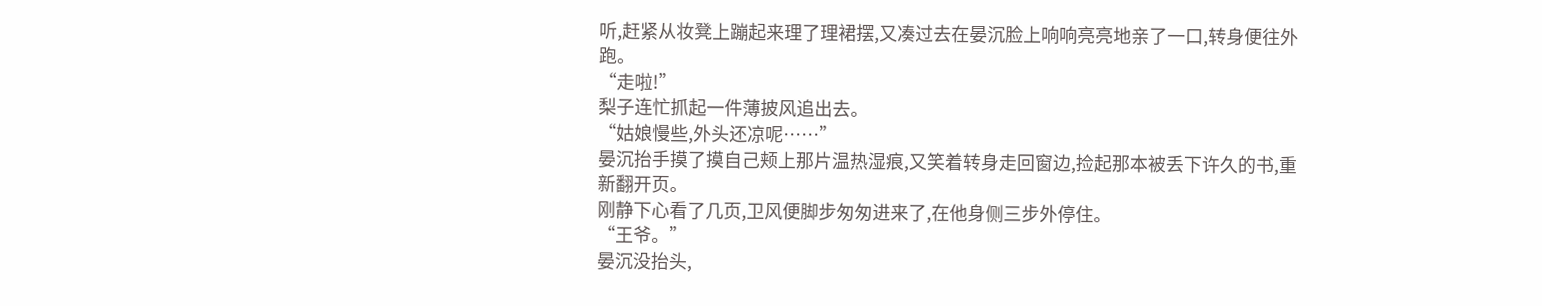听,赶紧从妆凳上蹦起来理了理裙摆,又凑过去在晏沉脸上响响亮亮地亲了一口,转身便往外跑。
“走啦!”
梨子连忙抓起一件薄披风追出去。
“姑娘慢些,外头还凉呢……”
晏沉抬手摸了摸自己颊上那片温热湿痕,又笑着转身走回窗边,捡起那本被丢下许久的书,重新翻开页。
刚静下心看了几页,卫风便脚步匆匆进来了,在他身侧三步外停住。
“王爷。”
晏沉没抬头,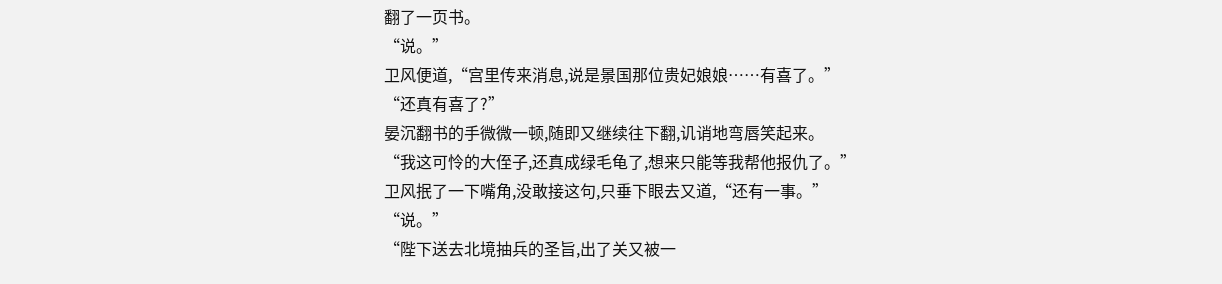翻了一页书。
“说。”
卫风便道,“宫里传来消息,说是景国那位贵妃娘娘……有喜了。”
“还真有喜了?”
晏沉翻书的手微微一顿,随即又继续往下翻,讥诮地弯唇笑起来。
“我这可怜的大侄子,还真成绿毛龟了,想来只能等我帮他报仇了。”
卫风抿了一下嘴角,没敢接这句,只垂下眼去又道,“还有一事。”
“说。”
“陛下送去北境抽兵的圣旨,出了关又被一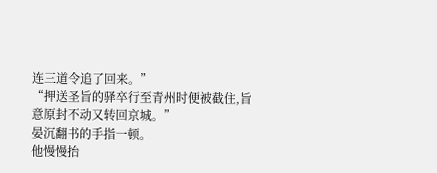连三道令追了回来。”
“押送圣旨的驿卒行至青州时便被截住,旨意原封不动又转回京城。”
晏沉翻书的手指一顿。
他慢慢抬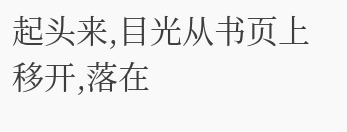起头来,目光从书页上移开,落在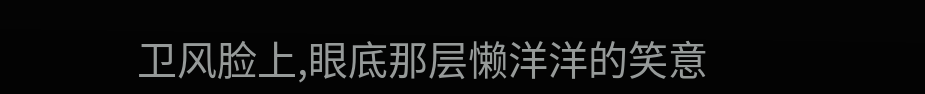卫风脸上,眼底那层懒洋洋的笑意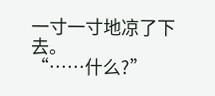一寸一寸地凉了下去。
“……什么?”